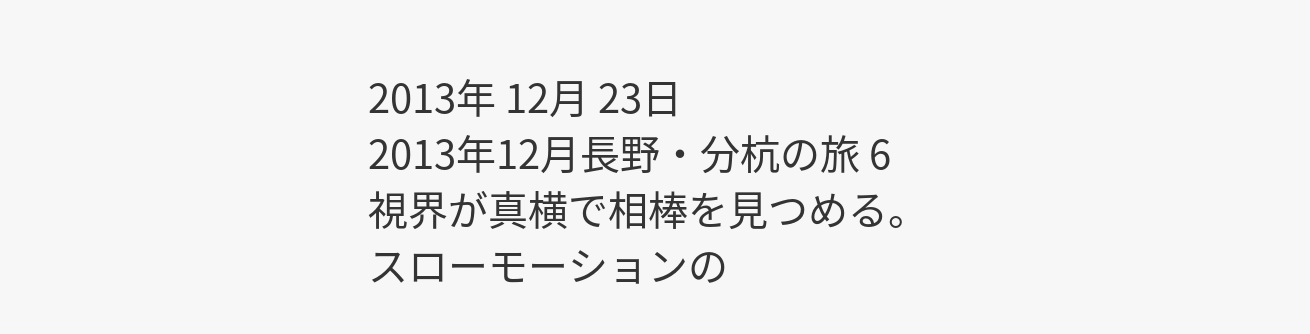2013年 12月 23日
2013年12月長野・分杭の旅 6
視界が真横で相棒を見つめる。
スローモーションの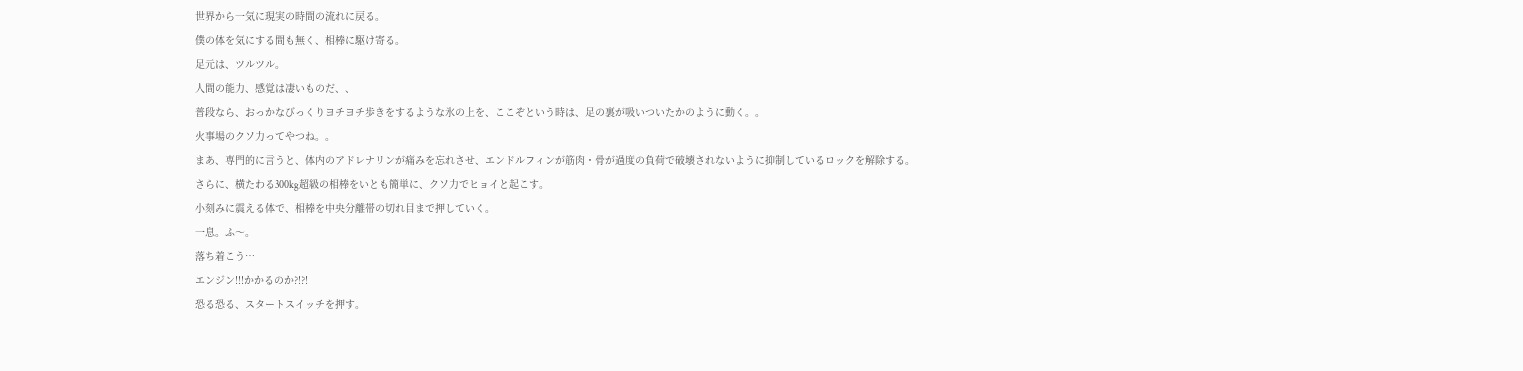世界から一気に現実の時間の流れに戻る。
僕の体を気にする間も無く、相棒に駆け寄る。
足元は、ツルツル。
人間の能力、感覚は凄いものだ、、
普段なら、おっかなびっくりヨチヨチ歩きをするような氷の上を、ここぞという時は、足の裏が吸いついたかのように動く。。
火事場のクソ力ってやつね。。
まあ、専門的に言うと、体内のアドレナリンが痛みを忘れさせ、エンドルフィンが筋肉・骨が過度の負荷で破壊されないように抑制しているロックを解除する。
さらに、横たわる300kg超級の相棒をいとも簡単に、クソ力でヒョイと起こす。
小刻みに震える体で、相棒を中央分離帯の切れ目まで押していく。
一息。ふ〜。
落ち着こう…
エンジン!!!かかるのか?!?!
恐る恐る、スタートスイッチを押す。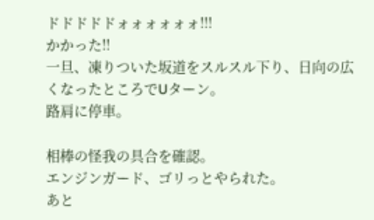ドドドドドォォォォォォ!!!
かかった!!
一旦、凍りついた坂道をスルスル下り、日向の広くなったところでUターン。
路肩に停車。

相棒の怪我の具合を確認。
エンジンガード、ゴリっとやられた。
あと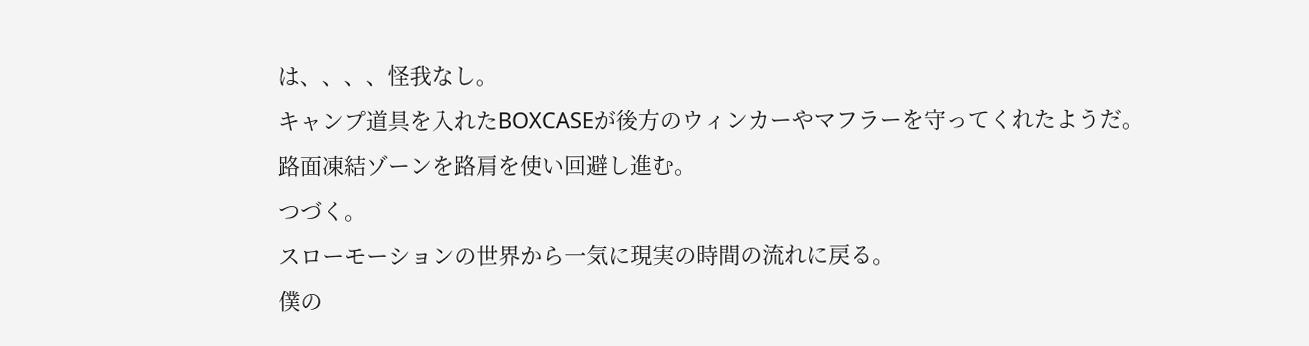は、、、、怪我なし。
キャンプ道具を入れたBOXCASEが後方のウィンカーやマフラーを守ってくれたようだ。
路面凍結ゾーンを路肩を使い回避し進む。
つづく。
スローモーションの世界から一気に現実の時間の流れに戻る。
僕の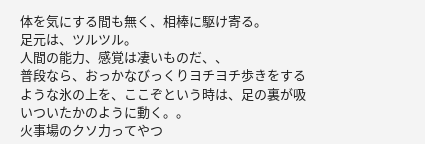体を気にする間も無く、相棒に駆け寄る。
足元は、ツルツル。
人間の能力、感覚は凄いものだ、、
普段なら、おっかなびっくりヨチヨチ歩きをするような氷の上を、ここぞという時は、足の裏が吸いついたかのように動く。。
火事場のクソ力ってやつ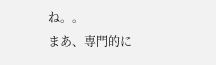ね。。
まあ、専門的に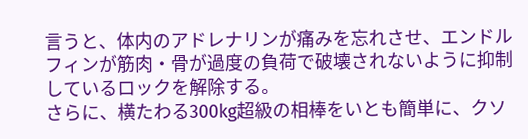言うと、体内のアドレナリンが痛みを忘れさせ、エンドルフィンが筋肉・骨が過度の負荷で破壊されないように抑制しているロックを解除する。
さらに、横たわる300kg超級の相棒をいとも簡単に、クソ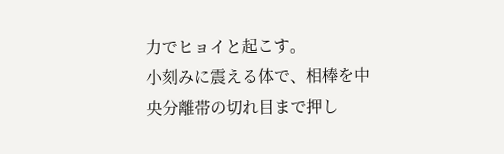力でヒョイと起こす。
小刻みに震える体で、相棒を中央分離帯の切れ目まで押し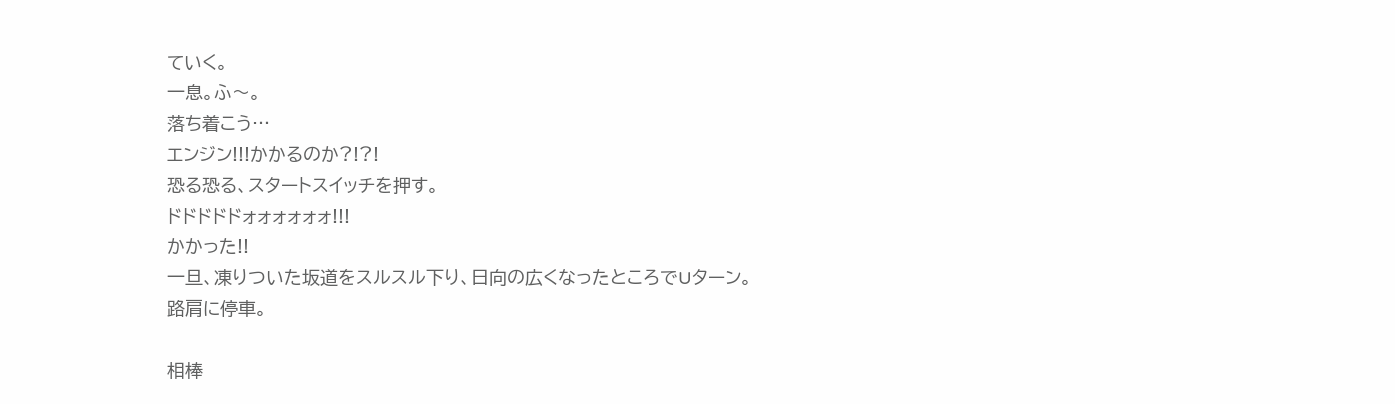ていく。
一息。ふ〜。
落ち着こう…
エンジン!!!かかるのか?!?!
恐る恐る、スタートスイッチを押す。
ドドドドドォォォォォォ!!!
かかった!!
一旦、凍りついた坂道をスルスル下り、日向の広くなったところでUターン。
路肩に停車。

相棒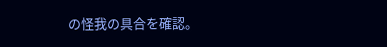の怪我の具合を確認。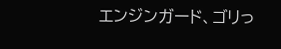エンジンガード、ゴリっ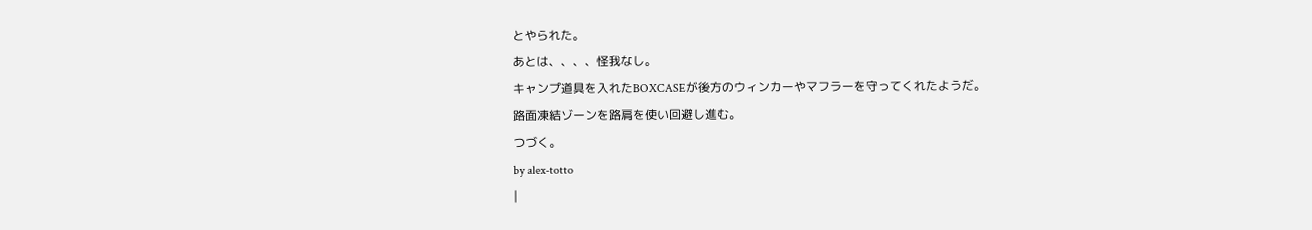とやられた。
あとは、、、、怪我なし。
キャンプ道具を入れたBOXCASEが後方のウィンカーやマフラーを守ってくれたようだ。
路面凍結ゾーンを路肩を使い回避し進む。
つづく。
by alex-totto
|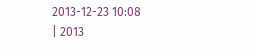2013-12-23 10:08
| 2013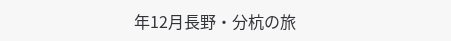年12月長野・分杭の旅